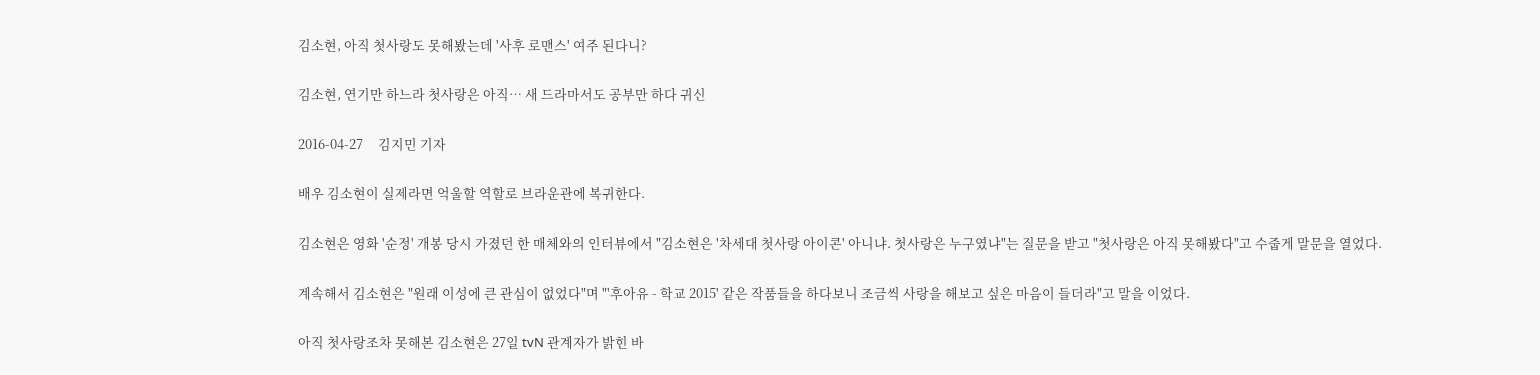김소현, 아직 첫사랑도 못해봤는데 '사후 로맨스' 여주 된다니?

김소현, 연기만 하느라 첫사랑은 아직… 새 드라마서도 공부만 하다 귀신

2016-04-27     김지민 기자

배우 김소현이 실제라면 억울할 역할로 브라운관에 복귀한다.

김소현은 영화 '순정' 개봉 당시 가졌던 한 매체와의 인터뷰에서 "김소현은 '차세대 첫사랑 아이콘' 아니냐. 첫사랑은 누구였냐"는 질문을 받고 "첫사랑은 아직 못해봤다"고 수줍게 말문을 열었다.

계속해서 김소현은 "원래 이성에 큰 관심이 없었다"며 "'후아유 - 학교 2015' 같은 작품들을 하다보니 조금씩 사랑을 해보고 싶은 마음이 들더라"고 말을 이었다.

아직 첫사랑조차 못해본 김소현은 27일 tvN 관계자가 밝힌 바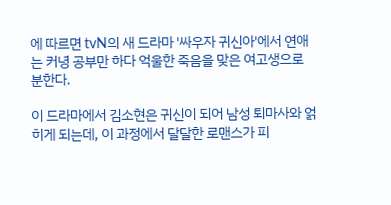에 따르면 tvN의 새 드라마 '싸우자 귀신아'에서 연애는 커녕 공부만 하다 억울한 죽음을 맞은 여고생으로 분한다.

이 드라마에서 김소현은 귀신이 되어 남성 퇴마사와 얽히게 되는데, 이 과정에서 달달한 로맨스가 피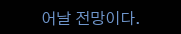어날 전망이다.